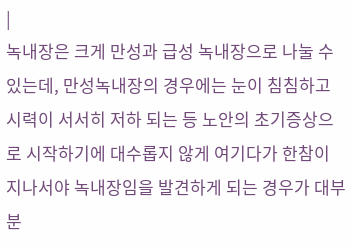|
녹내장은 크게 만성과 급성 녹내장으로 나눌 수 있는데, 만성녹내장의 경우에는 눈이 침침하고 시력이 서서히 저하 되는 등 노안의 초기증상으로 시작하기에 대수롭지 않게 여기다가 한참이 지나서야 녹내장임을 발견하게 되는 경우가 대부분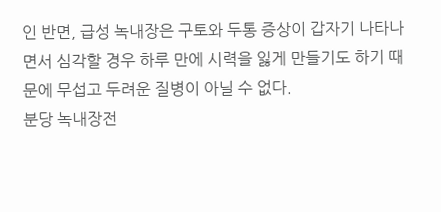인 반면, 급성 녹내장은 구토와 두통 증상이 갑자기 나타나면서 심각할 경우 하루 만에 시력을 잃게 만들기도 하기 때문에 무섭고 두려운 질병이 아닐 수 없다.
분당 녹내장전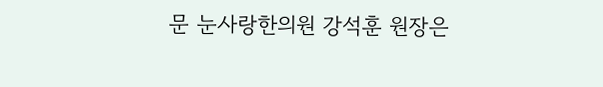문 눈사랑한의원 강석훈 원장은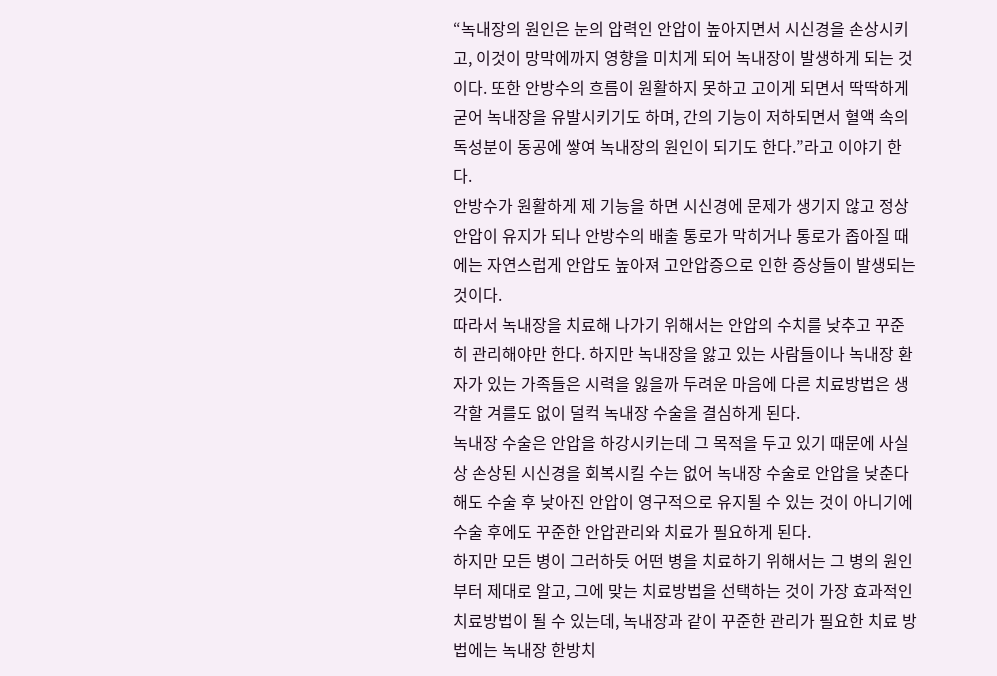“녹내장의 원인은 눈의 압력인 안압이 높아지면서 시신경을 손상시키고, 이것이 망막에까지 영향을 미치게 되어 녹내장이 발생하게 되는 것이다. 또한 안방수의 흐름이 원활하지 못하고 고이게 되면서 딱딱하게 굳어 녹내장을 유발시키기도 하며, 간의 기능이 저하되면서 혈액 속의 독성분이 동공에 쌓여 녹내장의 원인이 되기도 한다.”라고 이야기 한다.
안방수가 원활하게 제 기능을 하면 시신경에 문제가 생기지 않고 정상 안압이 유지가 되나 안방수의 배출 통로가 막히거나 통로가 좁아질 때에는 자연스럽게 안압도 높아져 고안압증으로 인한 증상들이 발생되는 것이다.
따라서 녹내장을 치료해 나가기 위해서는 안압의 수치를 낮추고 꾸준히 관리해야만 한다. 하지만 녹내장을 앓고 있는 사람들이나 녹내장 환자가 있는 가족들은 시력을 잃을까 두려운 마음에 다른 치료방법은 생각할 겨를도 없이 덜컥 녹내장 수술을 결심하게 된다.
녹내장 수술은 안압을 하강시키는데 그 목적을 두고 있기 때문에 사실상 손상된 시신경을 회복시킬 수는 없어 녹내장 수술로 안압을 낮춘다 해도 수술 후 낮아진 안압이 영구적으로 유지될 수 있는 것이 아니기에 수술 후에도 꾸준한 안압관리와 치료가 필요하게 된다.
하지만 모든 병이 그러하듯 어떤 병을 치료하기 위해서는 그 병의 원인부터 제대로 알고, 그에 맞는 치료방법을 선택하는 것이 가장 효과적인 치료방법이 될 수 있는데, 녹내장과 같이 꾸준한 관리가 필요한 치료 방법에는 녹내장 한방치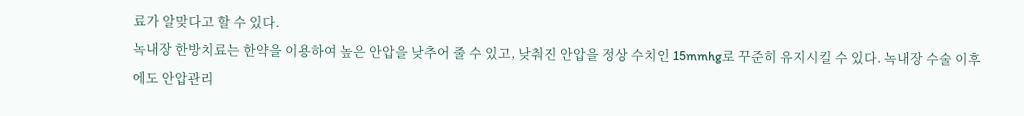료가 알맞다고 할 수 있다.
녹내장 한방치료는 한약을 이용하여 높은 안압을 낮추어 줄 수 있고, 낮춰진 안압을 정상 수치인 15mmhg로 꾸준히 유지시킬 수 있다. 녹내장 수술 이후에도 안압관리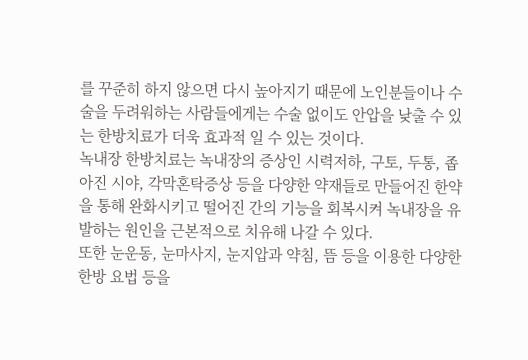를 꾸준히 하지 않으면 다시 높아지기 때문에 노인분들이나 수술을 두려워하는 사람들에게는 수술 없이도 안압을 낮출 수 있는 한방치료가 더욱 효과적 일 수 있는 것이다.
녹내장 한방치료는 녹내장의 증상인 시력저하, 구토, 두통, 좁아진 시야, 각막혼탁증상 등을 다양한 약재들로 만들어진 한약을 통해 완화시키고 떨어진 간의 기능을 회복시켜 녹내장을 유발하는 원인을 근본적으로 치유해 나갈 수 있다.
또한 눈운동, 눈마사지, 눈지압과 약침, 뜸 등을 이용한 다양한 한방 요법 등을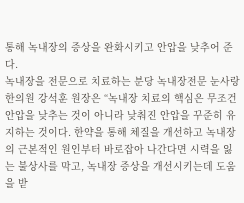통해 녹내장의 증상을 완화시키고 안압을 낮추어 준다.
녹내장을 전문으로 치료하는 분당 녹내장전문 눈사랑한의원 강석훈 원장은 “녹내장 치료의 핵심은 무조건 안압을 낮추는 것이 아니라 낮춰진 안압을 꾸준히 유지하는 것이다. 한약을 통해 체질을 개선하고 녹내장의 근본적인 원인부터 바로잡아 나간다면 시력을 잃는 불상사를 막고, 녹내장 증상을 개선시키는데 도움을 받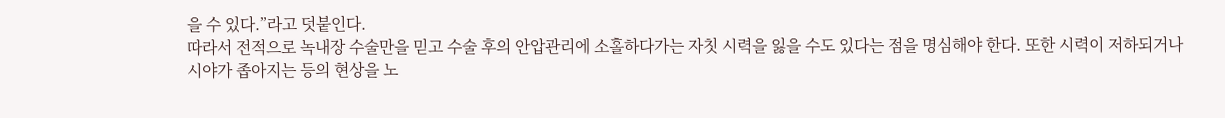을 수 있다.”라고 덧붙인다.
따라서 전적으로 녹내장 수술만을 믿고 수술 후의 안압관리에 소홀하다가는 자칫 시력을 잃을 수도 있다는 점을 명심해야 한다. 또한 시력이 저하되거나 시야가 좁아지는 등의 현상을 노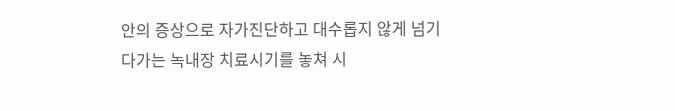안의 증상으로 자가진단하고 대수롭지 않게 넘기다가는 녹내장 치료시기를 놓쳐 시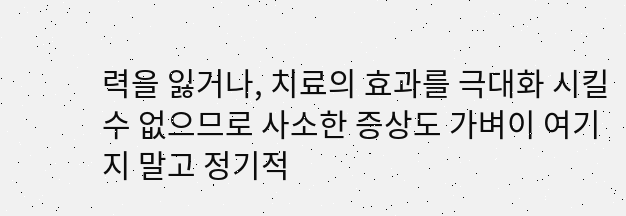력을 잃거나, 치료의 효과를 극대화 시킬 수 없으므로 사소한 증상도 가벼이 여기지 말고 정기적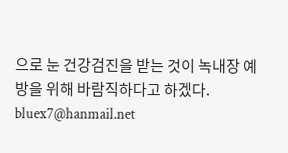으로 눈 건강검진을 받는 것이 녹내장 예방을 위해 바람직하다고 하겠다.
bluex7@hanmail.net